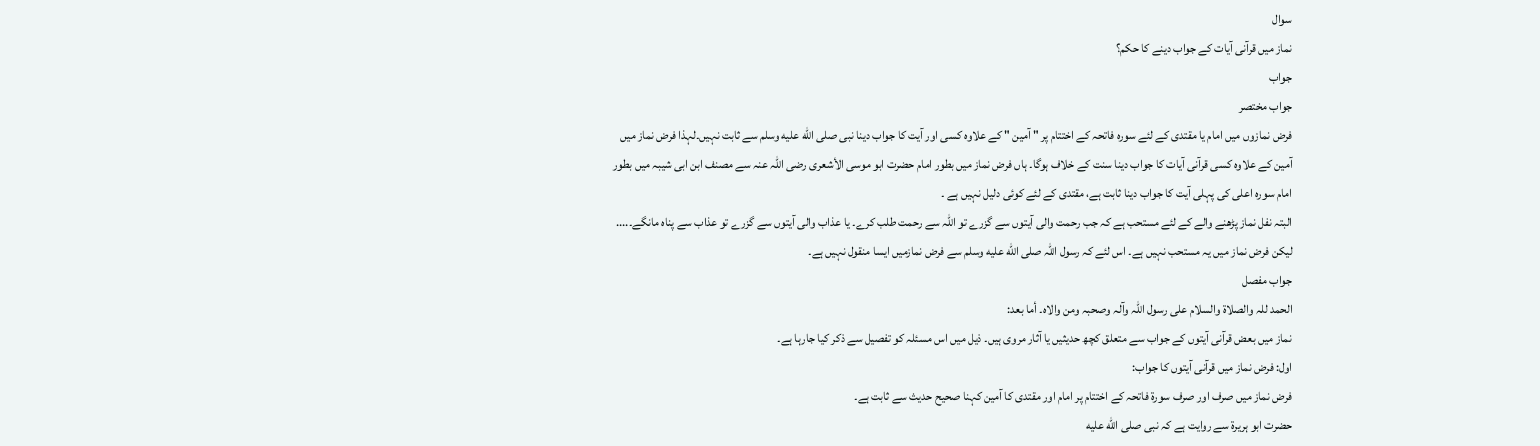سوال
نماز میں قرآنى آیات کے جواب دینے کا حکم؟
جواب
جواب مختصر
فرض نمازوں میں امام یا مقتدى کے لئے سورہ فاتحہ کے اختتام پر " آمین " کے علاوہ کسى اور آیت کا جواب دینا نبى صلى الله عليه وسلم سے ثابت نہیں۔لہذا فرض نماز میں آمین کے علاوہ کسى قرآنى آیات کا جواب دینا سنت کے خلاف ہوگا۔ ہاں فرض نماز میں بطور امام حضرت ابو موسى الأشعرى رضی اللہ عنہ سے مصنف ابن ابى شیبہ میں بطور امام سورہ اعلى کى پہلى آیت کا جواب دینا ثابت ہے، مقتدی کے لئے کوئی دلیل نہیں ہے ۔
البتہ نفل نماز پڑھنے والے کے لئے مستحب ہے کہ جب رحمت والى آیتوں سے گزرے تو اللہ سے رحمت طلب کرے۔ یا عذاب والى آیتوں سے گزرے تو عذاب سے پناہ مانگے۔.... لیکن فرض نماز میں یہ مستحب نہیں ہے۔ اس لئے کہ رسول اللہ صلى الله عليه وسلم سے فرض نمازمیں ایسا منقول نہیں ہے۔
جواب مفصل
الحمد للہ والصلاۃ والسلام علی رسول اللہ وآلہ وصحبہ ومن والاہ۔ أما بعد:
نماز میں بعض قرآنى آیتوں کے جواب سے متعلق کچھ حدیثیں یا آثار مروى ہیں۔ ذیل میں اس مسئلہ کو تفصیل سے ذکر کیا جارہا ہے۔
اول: فرض نماز میں قرآنى آیتوں کا جواب:
فرض نماز میں صرف اور صرف سورۃ فاتحہ کے اختتام پر امام اور مقتدى کا آمین کہنا صحیح حدیث سے ثابت ہے۔
حضرت ابو ہریرۃ سے روایت ہے کہ نبى صلى الله عليه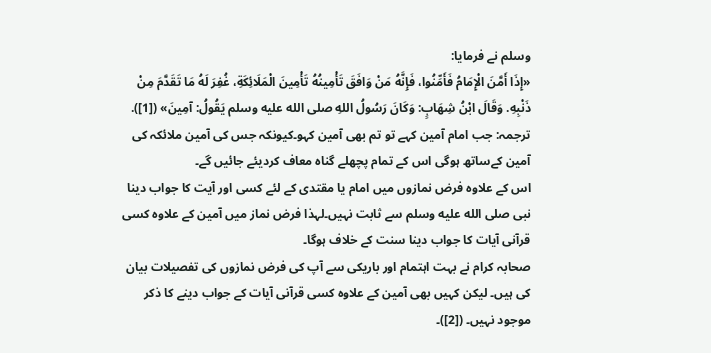وسلم نے فرمایا:
«إِذَا أَمَّنَ الْإِمَامُ فَأَمِّنُوا، فَإِنَّهُ مَنْ وَافَقَ تَأْمِينُهُ تَأْمِينَ الْمَلَائِكَةِ، غُفِرَ لَهُ مَا تَقَدَّمَ مِنْ ذَنْبِهِ. وَقَالَ ابْنُ شِهَابٍ: وَكَانَ رَسُولُ اللهِ صلى الله عليه وسلم يَقُولُ: آمِينَ» ([1]).
ترجمہ: جب امام آمین کہے تو تم بھى آمین کہو۔کیونکہ جس کى آمین ملائکہ کى آمین کےساتھ ہوگى اس کے تمام پچھلے گناہ معاف کردیئے جائیں گے۔
اس کے علاوہ فرض نمازوں میں امام یا مقتدى کے لئے کسى اور آیت کا جواب دینا نبى صلى الله عليه وسلم سے ثابت نہیں۔لہذا فرض نماز میں آمین کے علاوہ کسى قرآنى آیات کا جواب دینا سنت کے خلاف ہوگا۔
صحابہ کرام نے بہت اہتمام اور باریکى سے آپ کى فرض نمازوں کى تفصیلات بیان کى ہیں۔ لیکن کہیں بھى آمین کے علاوہ کسى قرآنى آیات کے جواب دینے کا ذکر موجود نہیں۔ ([2])۔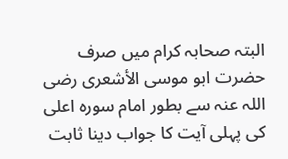البتہ صحابہ کرام میں صرف حضرت ابو موسى الأشعرى رضی اللہ عنہ سے بطور امام سورہ اعلى کى پہلى آیت کا جواب دینا ثابت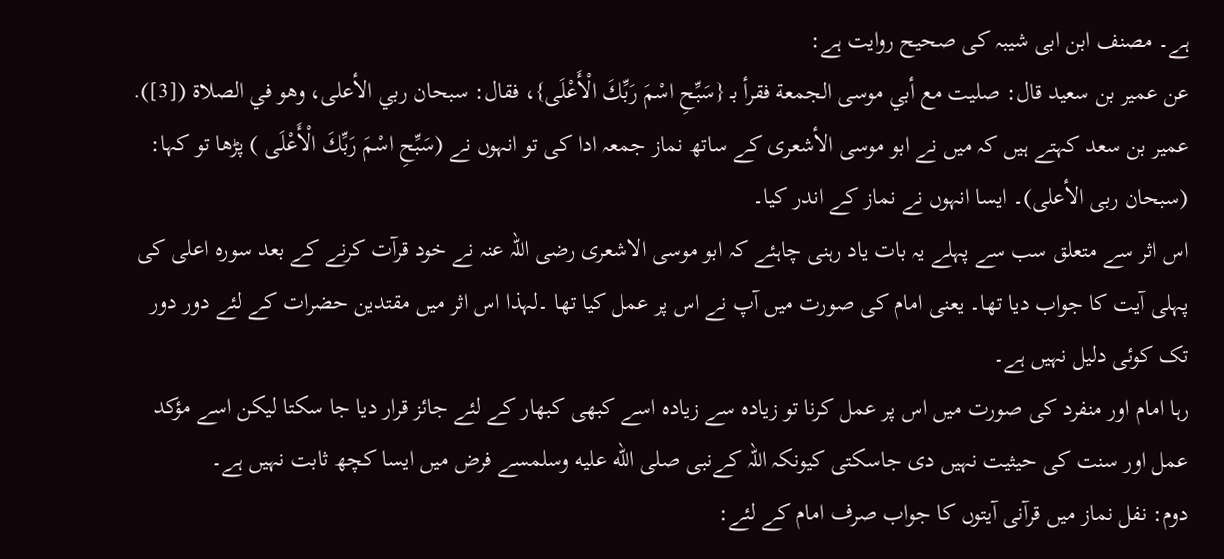ہے۔ مصنف ابن ابى شیبہ کى صحیح روایت ہے:
عن عمير بن سعيد قال: صليت مع أبي موسى الجمعة فقرأ بـ {سَبِّحِ اسْمَ رَبِّكَ الْأَعْلَى}، فقال: سبحان ربي الأعلى، وهو في الصلاة ([3]).
عمیر بن سعد کہتے ہیں کہ میں نے ابو موسى الأشعرى کے ساتھ نماز جمعہ ادا کى تو انہوں نے (سَبِّحِ اسْمَ رَبِّكَ الْأَعْلَى ) پڑھا تو کہا: (سبحان ربی الأعلى)۔ ایسا انہوں نے نماز کے اندر کیا۔
اس اثر سے متعلق سب سے پہلے یہ بات یاد رہنی چاہئے کہ ابو موسی الاشعری رضی اللہ عنہ نے خود قرآت کرنے کے بعد سورہ اعلی کی پہلی آیت کا جواب دیا تھا۔ یعنی امام کی صورت میں آپ نے اس پر عمل کیا تھا ۔لہذا اس اثر میں مقتدین حضرات کے لئے دور دور تک کوئی دلیل نہیں ہے۔
رہا امام اور منفرد کی صورت میں اس پر عمل کرنا تو زیادہ سے زیادہ اسے کبھی کبھار کے لئے جائز قرار دیا جا سکتا لیکن اسے مؤکد عمل اور سنت کی حیثیت نہیں دی جاسکتی کیونکہ اللہ کےنبی صلى الله عليه وسلمسے فرض میں ایسا کچھ ثابت نہیں ہے۔
دوم: نفل نماز میں قرآنى آیتوں کا جواب صرف امام کے لئے: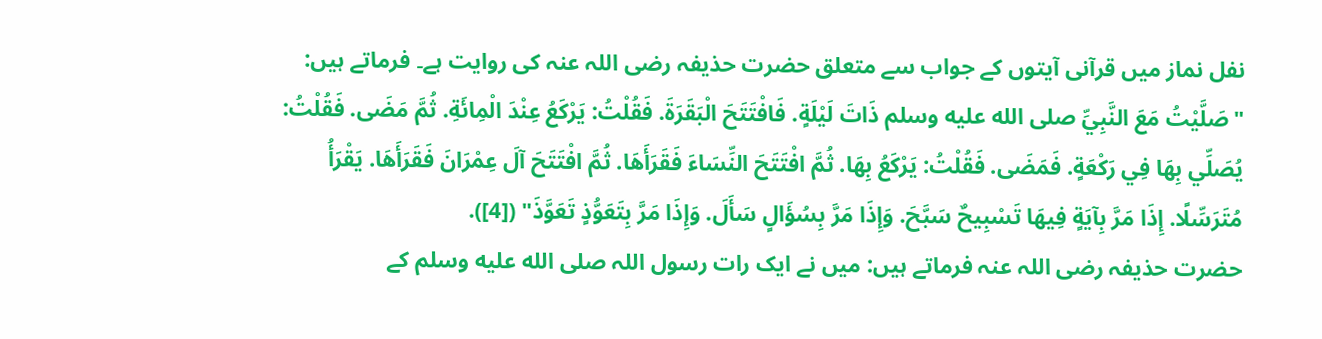نفل نماز میں قرآنى آیتوں کے جواب سے متعلق حضرت حذیفہ رضی اللہ عنہ کى روایت ہے۔ فرماتے ہیں:
"صَلَّيْتُ مَعَ النَّبِيِّ صلى الله عليه وسلم ذَاتَ لَيْلَةٍ. فَافْتَتَحَ الْبَقَرَةَ. فَقُلْتُ: يَرْكَعُ عِنْدَ الْمِائَةِ. ثُمَّ مَضَى. فَقُلْتُ: يُصَلِّي بِهَا فِي رَكْعَةٍ. فَمَضَى. فَقُلْتُ: يَرْكَعُ بِهَا. ثُمَّ افْتَتَحَ النِّسَاءَ فَقَرَأَهَا. ثُمَّ افْتَتَحَ آلَ عِمْرَانَ فَقَرَأَهَا. يَقْرَأُ مُتَرَسِّلًا. إِذَا مَرَّ بِآيَةٍ فِيهَا تَسْبِيحٌ سَبَّحَ. وَإِذَا مَرَّ بِسُؤَالٍ سَأَلَ. وَإِذَا مَرَّ بِتَعَوُّذٍ تَعَوَّذَ" ([4]).
حضرت حذیفہ رضی اللہ عنہ فرماتے ہیں: میں نے ایک رات رسول اللہ صلى الله عليه وسلم کے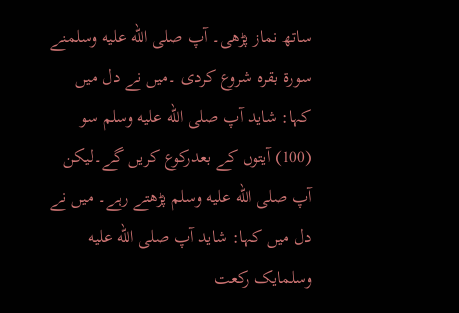ساتھ نماز پڑھى۔ آپ صلى الله عليه وسلمنے سورۃ بقرہ شروع کردى ۔میں نے دل میں کہا: شاید آپ صلى الله عليه وسلم سو (100) آیتوں کے بعدرکوع کریں گے۔لیکن آپ صلى الله عليه وسلم پڑھتے رہے۔ میں نے دل میں کہا: شاید آپ صلى الله عليه وسلمایک رکعت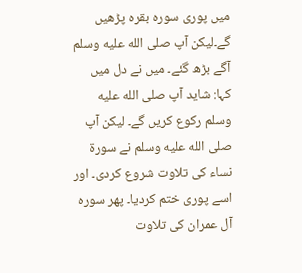میں پورى سورہ بقرہ پڑھیں گے۔لیکن آپ صلى الله عليه وسلم آگے بڑھ گئے۔ میں نے دل میں کہا: شاید آپ صلى الله عليه وسلم رکوع کریں گے۔ لیکن آپ صلى الله عليه وسلم نے سورۃ نساء کى تلاوت شروع کردى۔ اور اسے پورى ختم کردیا۔ پھر سورہ آل عمران کى تلاوت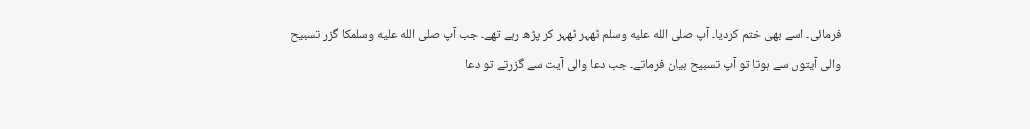فرمائى۔ اسے بھى ختم کردیا۔ آپ صلى الله عليه وسلم ٹھہر ٹھہر کر پڑھ رہے تھے۔ جب آپ صلى الله عليه وسلمکا گزر تسبیح والى آیتوں سے ہوتا تو آپ تسبیح بیان فرماتے۔ جب دعا والى آیت سے گزرتے تو دعا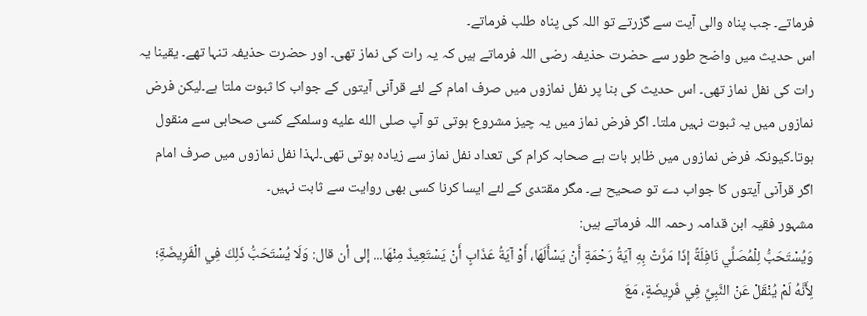فرماتے۔ جب پناہ والى آیت سے گزرتے تو اللہ کى پناہ طلب فرماتے۔
اس حدیث میں واضح طور سے حضرت حذیفہ رضى اللہ فرماتے ہیں کہ یہ رات کى نماز تھى۔ اور حضرت حذیفہ تنہا تھے۔ یقینا یہ رات کى نفل نماز تھى۔ اس حدیث کى بنا پر نفل نمازوں میں صرف امام کے لئے قرآنى آیتوں کے جواب کا ثبوت ملتا ہے۔لیکن فرض نمازوں میں یہ ثبوت نہیں ملتا۔ اگر فرض نماز میں یہ چیز مشروع ہوتى تو آپ صلى الله عليه وسلمکے کسى صحابى سے منقول ہوتا۔کیونکہ فرض نمازوں میں ظاہر بات ہے صحابہ کرام کى تعداد نفل نماز سے زیادہ ہوتى تھى۔لہذا نفل نمازوں میں صرف امام اگر قرآنى آیتوں کا جواب دے تو صحیح ہے۔ مگر مقتدى کے لئے ایسا کرنا کسى بھى روایت سے ثابت نہیں۔
مشہور فقیہ ابن قدامہ رحمہ اللہ فرماتے ہیں:
وَيُسْتَحَبُّ لِلْمُصَلِّي نَافِلَةً إذَا مَرَّتْ بِهِ آيَةُ رَحْمَةٍ أَنْ يَسْأَلَهَا، أَوْ آيَةُ عَذَابٍ أَنْ يَسْتَعِيذَ مِنْهَا... إلى أن قال: وَلَا يُسْتَحَبُّ ذَلِكَ فِي الْفَرِيضَةِ؛ لِأَنَّهُ لَمْ يُنْقَلْ عَنْ النَّبِيِّ فِي فَرِيضَةٍ، مَعَ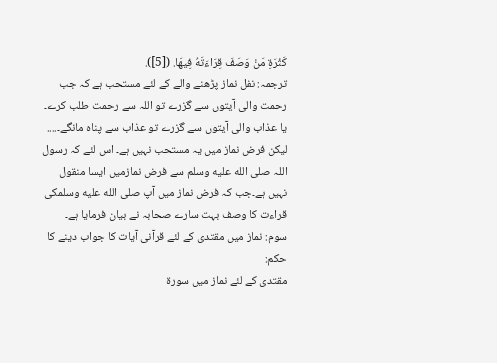كَثْرَةِ مَنْ وَصَفَ قِرَاءَتَهُ فِيهَا. ([5]).
ترجمہ: نفل نماز پڑھنے والے کے لئے مستحب ہے کہ جب رحمت والى آیتوں سے گزرے تو اللہ سے رحمت طلب کرے۔ یا عذاب والى آیتوں سے گزرے تو عذاب سے پناہ مانگے۔.... لیکن فرض نماز میں یہ مستحب نہیں ہے۔ اس لئے کہ رسول اللہ صلى الله عليه وسلم سے فرض نمازمیں ایسا منقول نہیں ہے۔جب کہ فرض نماز میں آپ صلى الله عليه وسلمکى قراءت کا وصف بہت سارے صحابہ نے بیان فرمایا ہے۔
سوم: نماز میں مقتدى کے لئے قرآنى آیات کا جواب دینے کا حکم:
مقتدى کے لئے نماز میں سورۃ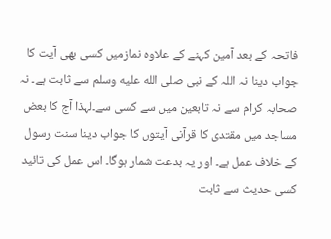فاتحہ کے بعد آمین کہنے کے علاوہ نمازمیں کسى بھى آیت کا جواب دینا نہ اللہ کے نبى صلى الله عليه وسلم سے ثابت ہے۔ نہ صحابہ کرام سے نہ تابعین میں سے کسى سے۔لہذا آج کا بعض مساجد میں مقتدى کا قرآنى آیتوں کا جواب دینا سنت رسول کے خلاف عمل ہے۔ اور یہ بدعت شمار ہوگا۔ اس عمل کى تائید کسى حدیث سے ثابت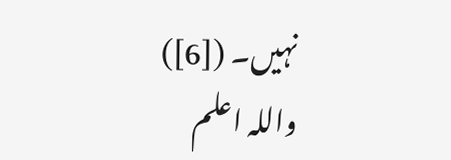نہیں۔ ([6])
واللہ اعلم